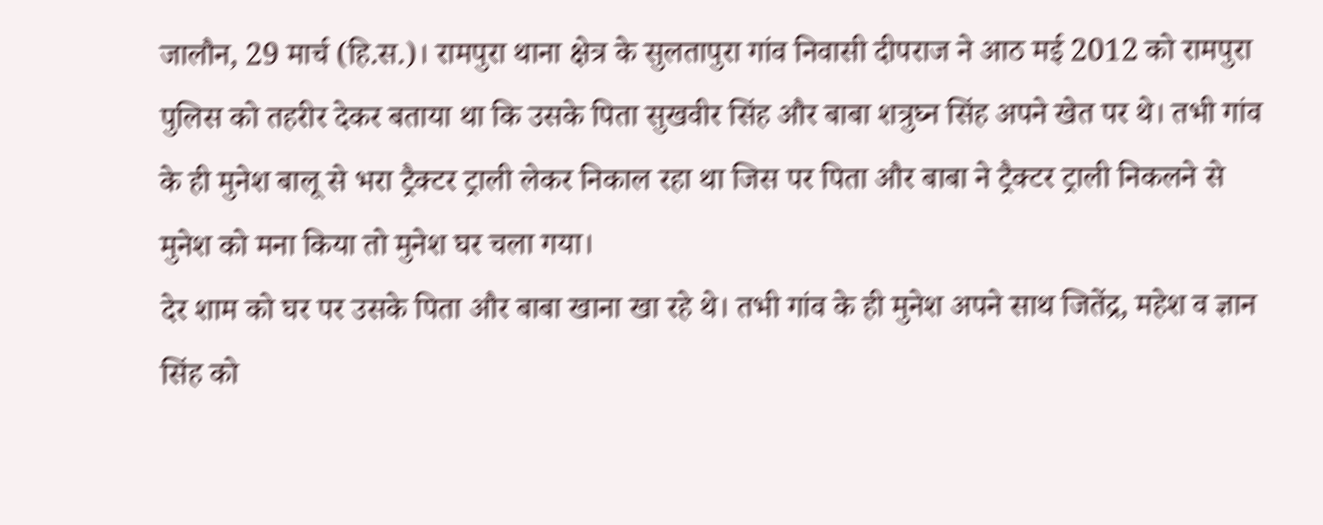जालौन, 29 मार्च (हि.स.)। रामपुरा थाना क्षेत्र के सुलतापुरा गांव निवासी दीपराज ने आठ मई 2012 को रामपुरा पुलिस को तहरीर देकर बताया था कि उसके पिता सुखवीर सिंह और बाबा शत्रुघ्न सिंह अपने खेत पर थे। तभी गांव के ही मुनेश बालू से भरा ट्रैक्टर ट्राली लेकर निकाल रहा था जिस पर पिता और बाबा ने ट्रैक्टर ट्राली निकलने से मुनेश को मना किया तो मुनेश घर चला गया।
देर शाम को घर पर उसके पिता और बाबा खाना खा रहे थे। तभी गांव के ही मुनेश अपने साथ जितेंद्र, महेश व ज्ञान सिंह को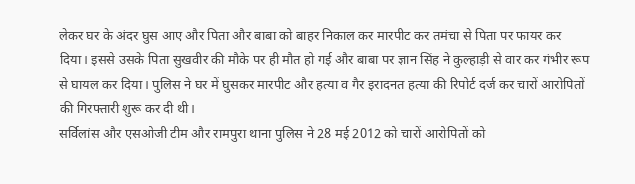लेकर घर के अंदर घुस आए और पिता और बाबा को बाहर निकाल कर मारपीट कर तमंचा से पिता पर फायर कर दिया। इससे उसके पिता सुखवीर की मौके पर ही मौत हो गई और बाबा पर ज्ञान सिंह ने कुल्हाड़ी से वार कर गंभीर रूप से घायल कर दिया। पुलिस ने घर में घुसकर मारपीट और हत्या व गैर इरादनत हत्या की रिपोर्ट दर्ज कर चारों आरोपितों की गिरफ्तारी शुरू कर दी थी।
सर्विलांस और एसओजी टीम और रामपुरा थाना पुलिस ने 28 मई 2012 को चारों आरोपितों को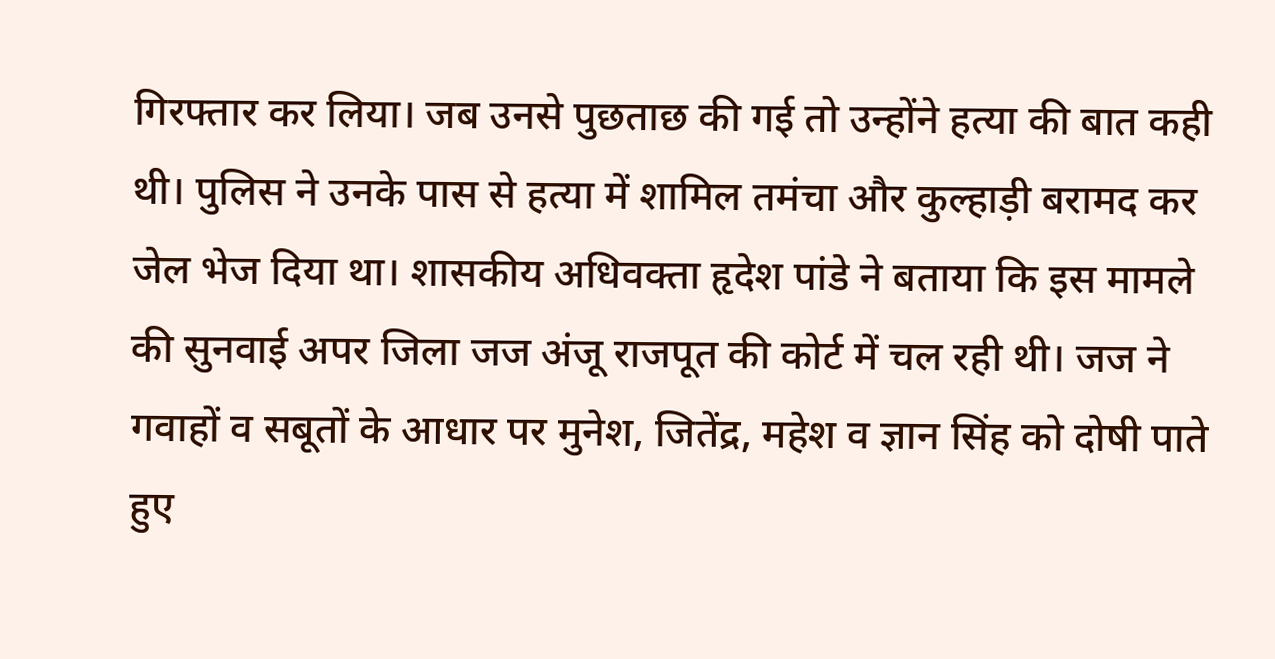गिरफ्तार कर लिया। जब उनसे पुछताछ की गई तो उन्होंने हत्या की बात कही थी। पुलिस ने उनके पास से हत्या में शामिल तमंचा और कुल्हाड़ी बरामद कर जेल भेज दिया था। शासकीय अधिवक्ता हृदेश पांडे ने बताया कि इस मामले की सुनवाई अपर जिला जज अंजू राजपूत की कोर्ट में चल रही थी। जज ने गवाहों व सबूतों के आधार पर मुनेश, जितेंद्र, महेश व ज्ञान सिंह को दोषी पाते हुए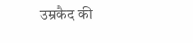उम्रकैद की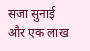सजा सुनाई और एक लाख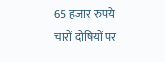65 हजार रुपये चारों दोषियों पर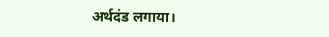अर्थदंड लगाया।